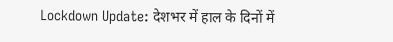Lockdown Update: देशभर में हाल के दिनों में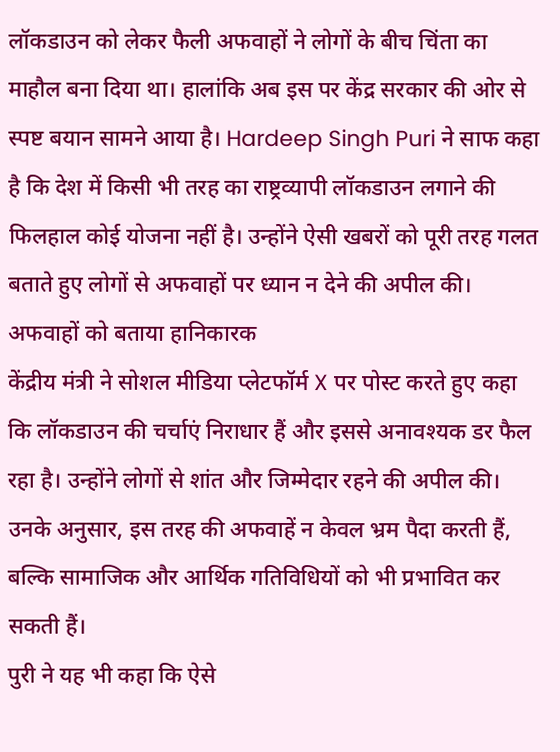लॉकडाउन को लेकर फैली अफवाहों ने लोगों के बीच चिंता का माहौल बना दिया था। हालांकि अब इस पर केंद्र सरकार की ओर से स्पष्ट बयान सामने आया है। Hardeep Singh Puri ने साफ कहा है कि देश में किसी भी तरह का राष्ट्रव्यापी लॉकडाउन लगाने की फिलहाल कोई योजना नहीं है। उन्होंने ऐसी खबरों को पूरी तरह गलत बताते हुए लोगों से अफवाहों पर ध्यान न देने की अपील की।
अफवाहों को बताया हानिकारक
केंद्रीय मंत्री ने सोशल मीडिया प्लेटफॉर्म X पर पोस्ट करते हुए कहा कि लॉकडाउन की चर्चाएं निराधार हैं और इससे अनावश्यक डर फैल रहा है। उन्होंने लोगों से शांत और जिम्मेदार रहने की अपील की। उनके अनुसार, इस तरह की अफवाहें न केवल भ्रम पैदा करती हैं, बल्कि सामाजिक और आर्थिक गतिविधियों को भी प्रभावित कर सकती हैं।
पुरी ने यह भी कहा कि ऐसे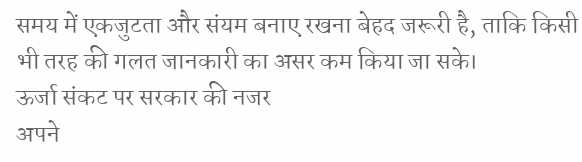समय में एकजुटता और संयम बनाए रखना बेहद जरूरी है, ताकि किसी भी तरह की गलत जानकारी का असर कम किया जा सके।
ऊर्जा संकट पर सरकार की नजर
अपने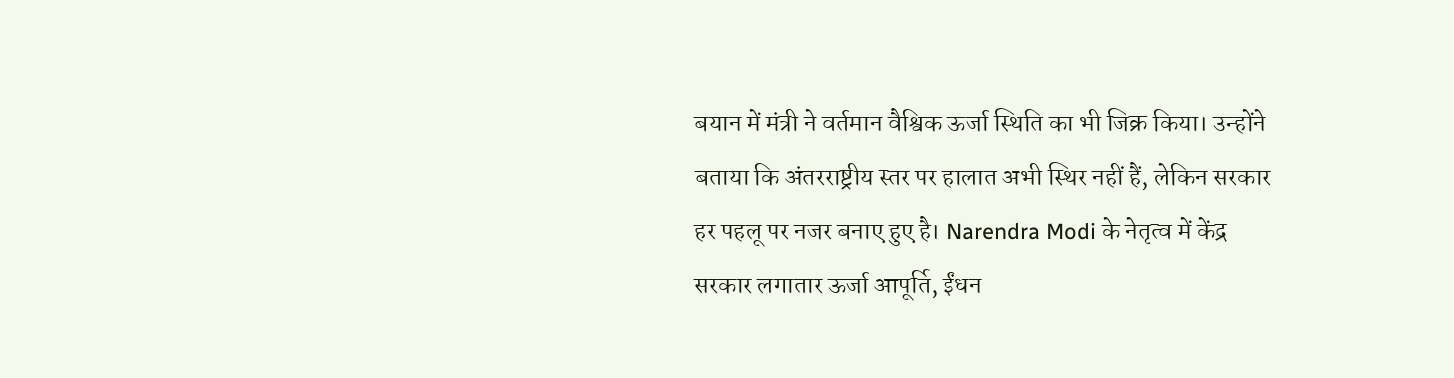बयान में मंत्री ने वर्तमान वैश्विक ऊर्जा स्थिति का भी जिक्र किया। उन्होंने बताया कि अंतरराष्ट्रीय स्तर पर हालात अभी स्थिर नहीं हैं, लेकिन सरकार हर पहलू पर नजर बनाए हुए है। Narendra Modi के नेतृत्व में केंद्र सरकार लगातार ऊर्जा आपूर्ति, ईंधन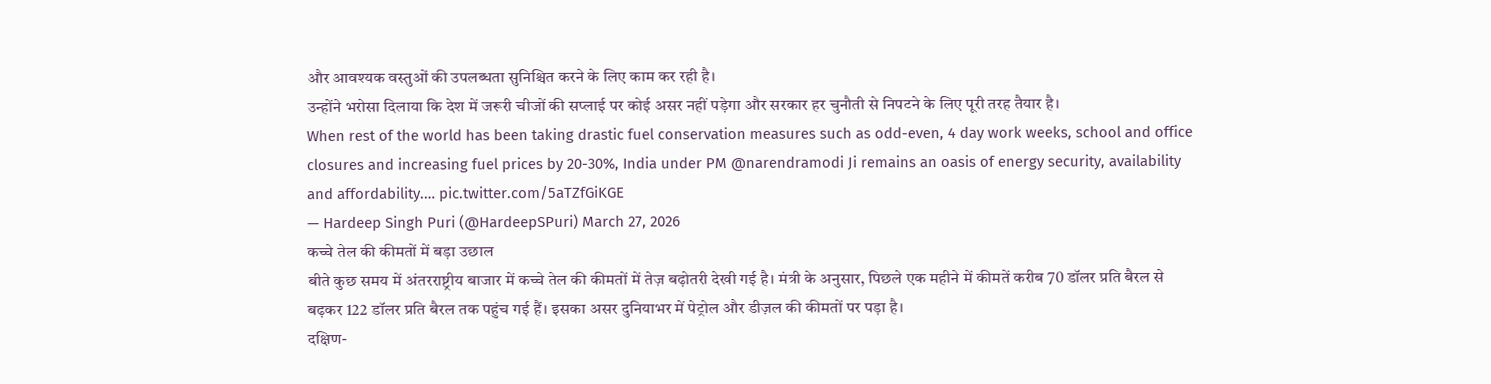और आवश्यक वस्तुओं की उपलब्धता सुनिश्चित करने के लिए काम कर रही है।
उन्होंने भरोसा दिलाया कि देश में जरूरी चीजों की सप्लाई पर कोई असर नहीं पड़ेगा और सरकार हर चुनौती से निपटने के लिए पूरी तरह तैयार है।
When rest of the world has been taking drastic fuel conservation measures such as odd-even, 4 day work weeks, school and office closures and increasing fuel prices by 20-30%, India under PM @narendramodi Ji remains an oasis of energy security, availability and affordability.… pic.twitter.com/5aTZfGiKGE
— Hardeep Singh Puri (@HardeepSPuri) March 27, 2026
कच्चे तेल की कीमतों में बड़ा उछाल
बीते कुछ समय में अंतरराष्ट्रीय बाजार में कच्चे तेल की कीमतों में तेज़ बढ़ोतरी देखी गई है। मंत्री के अनुसार, पिछले एक महीने में कीमतें करीब 70 डॉलर प्रति बैरल से बढ़कर 122 डॉलर प्रति बैरल तक पहुंच गई हैं। इसका असर दुनियाभर में पेट्रोल और डीज़ल की कीमतों पर पड़ा है।
दक्षिण-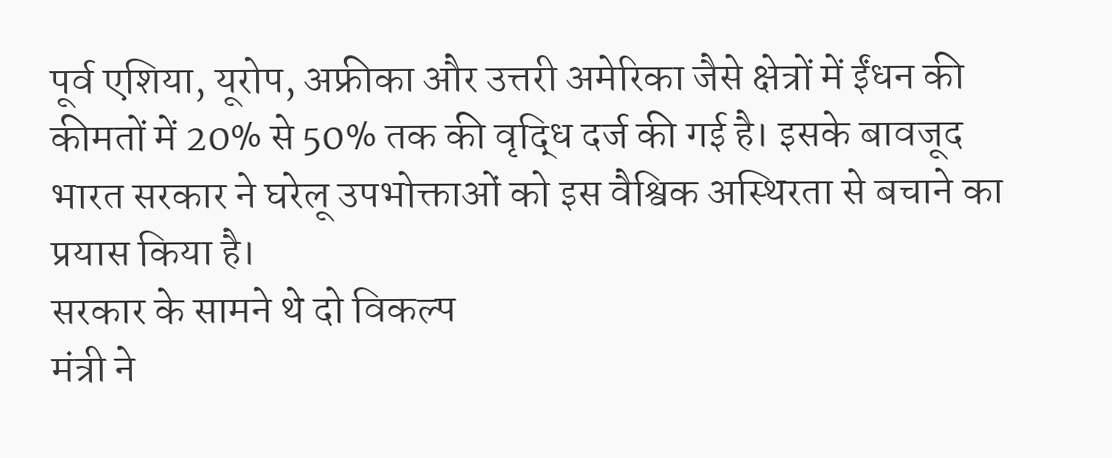पूर्व एशिया, यूरोप, अफ्रीका और उत्तरी अमेरिका जैसे क्षेत्रों में ईंधन की कीमतों में 20% से 50% तक की वृद्धि दर्ज की गई है। इसके बावजूद भारत सरकार ने घरेलू उपभोक्ताओं को इस वैश्विक अस्थिरता से बचाने का प्रयास किया है।
सरकार के सामने थे दो विकल्प
मंत्री ने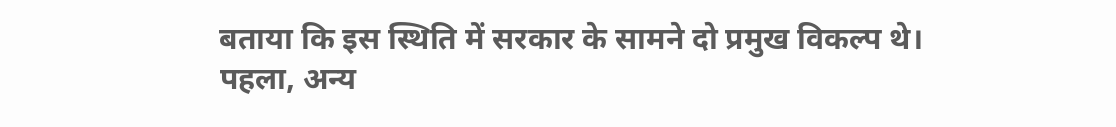बताया कि इस स्थिति में सरकार के सामने दो प्रमुख विकल्प थे। पहला, अन्य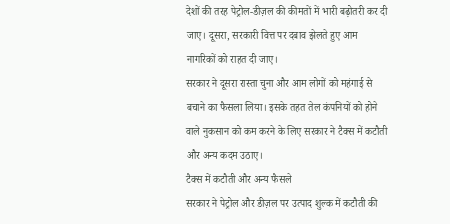देशों की तरह पेट्रोल-डीज़ल की कीमतों में भारी बढ़ोतरी कर दी जाए। दूसरा, सरकारी वित्त पर दबाव झेलते हुए आम नागरिकों को राहत दी जाए।
सरकार ने दूसरा रास्ता चुना और आम लोगों को महंगाई से बचाने का फैसला लिया। इसके तहत तेल कंपनियों को होने वाले नुकसान को कम करने के लिए सरकार ने टैक्स में कटौती और अन्य कदम उठाए।
टैक्स में कटौती और अन्य फैसले
सरकार ने पेट्रोल और डीज़ल पर उत्पाद शुल्क में कटौती की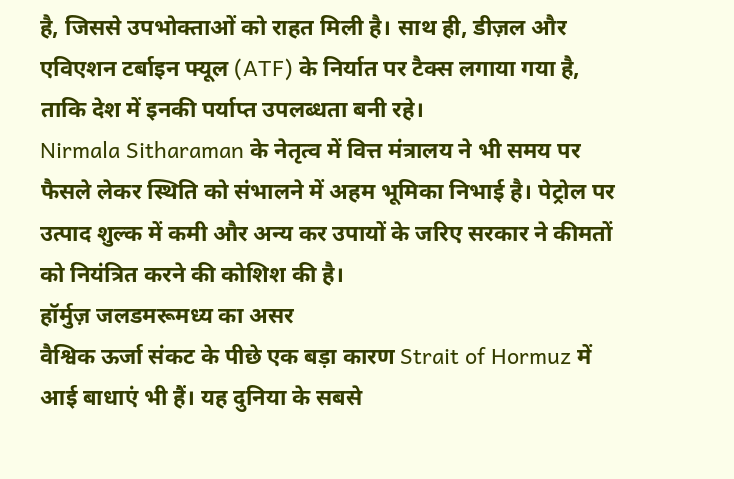है, जिससे उपभोक्ताओं को राहत मिली है। साथ ही, डीज़ल और एविएशन टर्बाइन फ्यूल (ATF) के निर्यात पर टैक्स लगाया गया है, ताकि देश में इनकी पर्याप्त उपलब्धता बनी रहे।
Nirmala Sitharaman के नेतृत्व में वित्त मंत्रालय ने भी समय पर फैसले लेकर स्थिति को संभालने में अहम भूमिका निभाई है। पेट्रोल पर उत्पाद शुल्क में कमी और अन्य कर उपायों के जरिए सरकार ने कीमतों को नियंत्रित करने की कोशिश की है।
हॉर्मुज़ जलडमरूमध्य का असर
वैश्विक ऊर्जा संकट के पीछे एक बड़ा कारण Strait of Hormuz में आई बाधाएं भी हैं। यह दुनिया के सबसे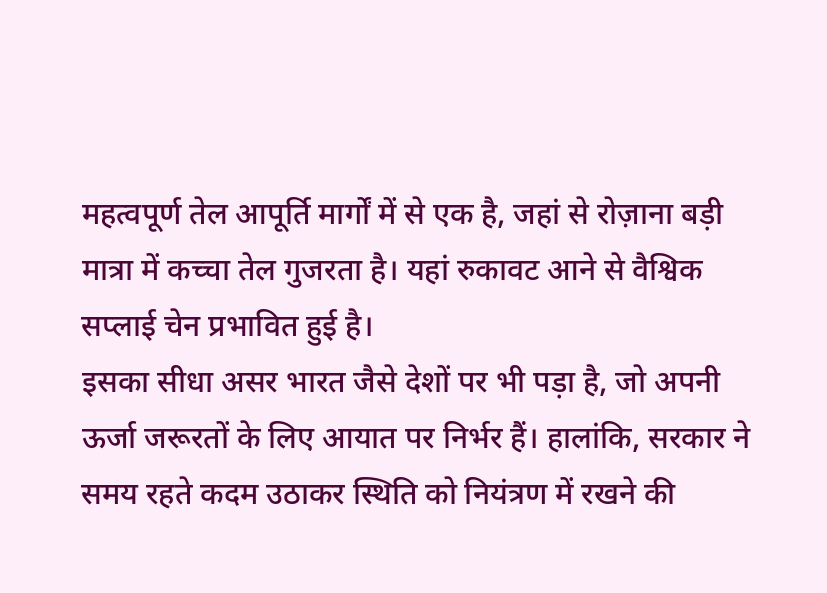महत्वपूर्ण तेल आपूर्ति मार्गों में से एक है, जहां से रोज़ाना बड़ी मात्रा में कच्चा तेल गुजरता है। यहां रुकावट आने से वैश्विक सप्लाई चेन प्रभावित हुई है।
इसका सीधा असर भारत जैसे देशों पर भी पड़ा है, जो अपनी ऊर्जा जरूरतों के लिए आयात पर निर्भर हैं। हालांकि, सरकार ने समय रहते कदम उठाकर स्थिति को नियंत्रण में रखने की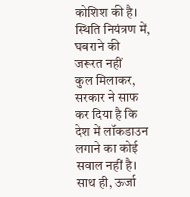कोशिश की है।
स्थिति नियंत्रण में, घबराने की जरूरत नहीं
कुल मिलाकर, सरकार ने साफ कर दिया है कि देश में लॉकडाउन लगाने का कोई सवाल नहीं है। साथ ही, ऊर्जा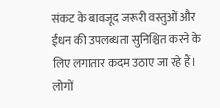संकट के बावजूद जरूरी वस्तुओं और ईंधन की उपलब्धता सुनिश्चित करने के लिए लगातार कदम उठाए जा रहे हैं।
लोगों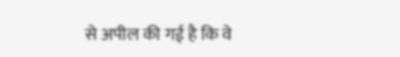से अपील की गई है कि वे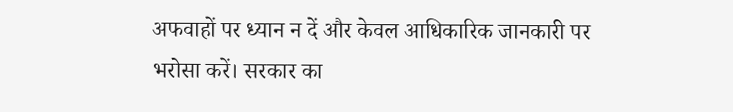अफवाहों पर ध्यान न दें और केवल आधिकारिक जानकारी पर भरोसा करें। सरकार का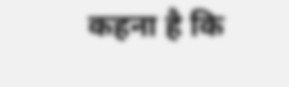कहना है कि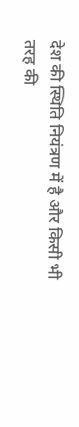देश की स्थिति नियंत्रण में है और किसी भी तरह की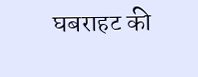घबराहट की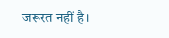जरूरत नहीं है।